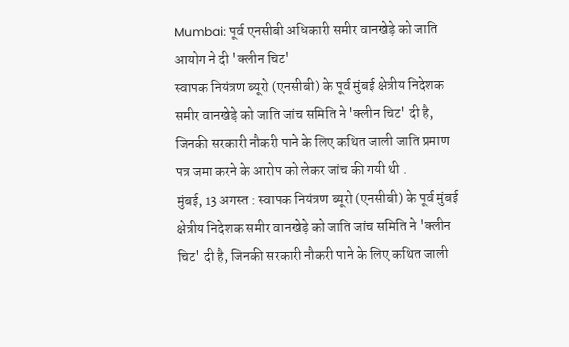Mumbai: पूर्व एनसीबी अधिकारी समीर वानखेड़े को जाति आयोग ने दी 'क्लीन चिट'
स्वापक नियंत्रण ब्यूरो (एनसीबी) के पूर्व मुंबई क्षेत्रीय निदेशक समीर वानखेड़े को जाति जांच समिति ने 'क्लीन चिट' दी है, जिनकी सरकारी नौकरी पाने के लिए कथित जाली जाति प्रमाण पत्र जमा करने के आरोप को लेकर जांच की गयी थी .
मुंबई, 13 अगस्त : स्वापक नियंत्रण ब्यूरो (एनसीबी) के पूर्व मुंबई क्षेत्रीय निदेशक समीर वानखेड़े को जाति जांच समिति ने 'क्लीन चिट' दी है, जिनकी सरकारी नौकरी पाने के लिए कथित जाली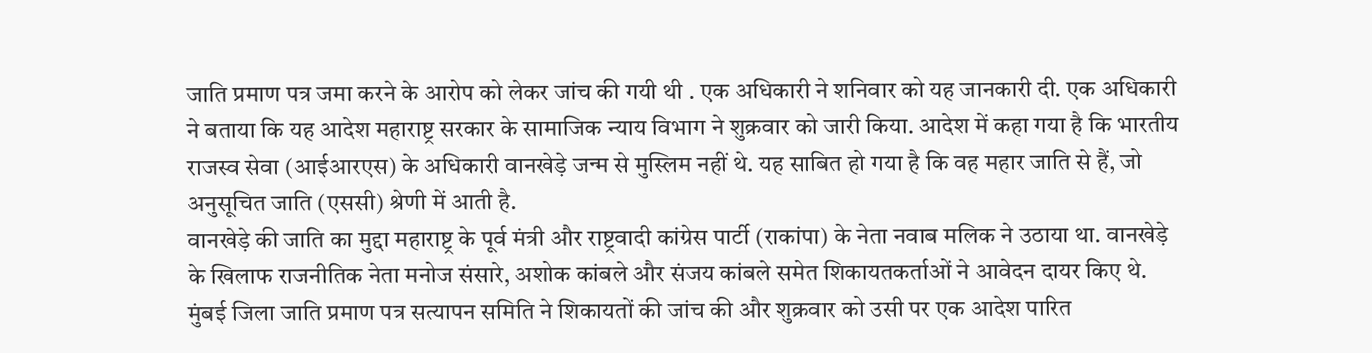जाति प्रमाण पत्र जमा करने के आरोप को लेकर जांच की गयी थी . एक अधिकारी ने शनिवार को यह जानकारी दी. एक अधिकारी ने बताया कि यह आदेश महाराष्ट्र सरकार के सामाजिक न्याय विभाग ने शुक्रवार को जारी किया. आदेश में कहा गया है कि भारतीय राजस्व सेवा (आईआरएस) के अधिकारी वानखेड़े जन्म से मुस्लिम नहीं थे. यह साबित हो गया है कि वह महार जाति से हैं, जो अनुसूचित जाति (एससी) श्रेणी में आती है.
वानखेड़े की जाति का मुद्दा महाराष्ट्र के पूर्व मंत्री और राष्ट्रवादी कांग्रेस पार्टी (राकांपा) के नेता नवाब मलिक ने उठाया था. वानखेड़े के खिलाफ राजनीतिक नेता मनोज संसारे, अशोक कांबले और संजय कांबले समेत शिकायतकर्ताओं ने आवेदन दायर किए थे. मुंबई जिला जाति प्रमाण पत्र सत्यापन समिति ने शिकायतों की जांच की और शुक्रवार को उसी पर एक आदेश पारित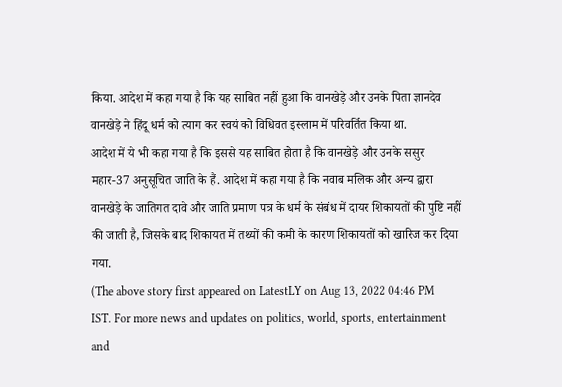किया. आदेश में कहा गया है कि यह साबित नहीं हुआ कि वानखेड़े और उनके पिता ज्ञानदेव वानखेड़े ने हिंदू धर्म को त्याग कर स्वयं को विधिवत इस्लाम में परिवर्तित किया था.
आदेश में ये भी कहा गया है कि इससे यह साबित होता है कि वानखेड़े और उनके ससुर महार-37 अनुसूचित जाति के हैं. आदेश में कहा गया है कि नवाब मलिक और अन्य द्वारा वानखेड़े के जातिगत दावे और जाति प्रमाण पत्र के धर्म के संबंध में दायर शिकायतों की पुष्टि नहीं की जाती है, जिसके बाद शिकायत में तथ्यों की कमी के कारण शिकायतों को खारिज कर दिया गया.
(The above story first appeared on LatestLY on Aug 13, 2022 04:46 PM IST. For more news and updates on politics, world, sports, entertainment and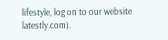lifestyle, log on to our website latestly.com).